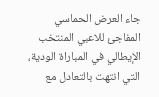جاء العرض الحماسي المفاجئ للاعبي المنتخب الإيطالي في المباراة الودية، التي انتهت بالتعادل مع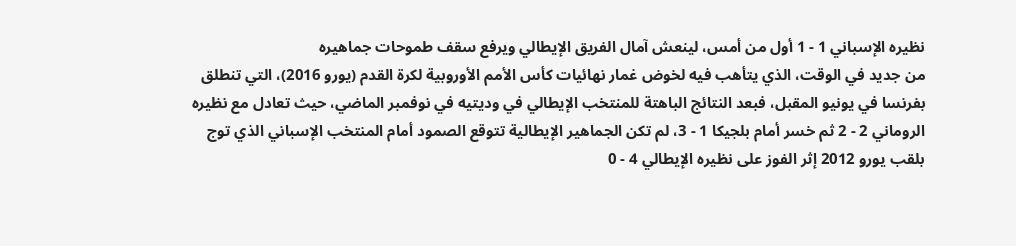نظيره الإسباني 1 - 1 أول من أمس، لينعش آمال الفريق الإيطالي ويرفع سقف طموحات جماهيره
من جديد في الوقت، الذي يتأهب فيه لخوض غمار نهائيات كأس الأمم الأوروبية لكرة القدم (يورو 2016)، التي تنطلق بفرنسا في يونيو المقبل، فبعد النتائج الباهتة للمنتخب الإيطالي في وديتيه في نوفمبر الماضي، حيث تعادل مع نظيره الروماني 2 - 2 ثم خسر أمام بلجيكا 1 - 3، لم تكن الجماهير الإيطالية تتوقع الصمود أمام المنتخب الإسباني الذي توج بلقب يورو 2012 إثر الفوز على نظيره الإيطالي 4 - 0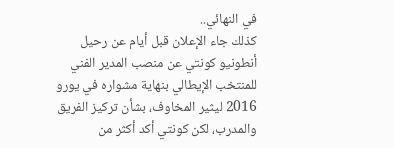في النهائي..
كذلك جاء الإعلان قبل أيام عن رحيل أنطونيو كونتي عن منصب المدير الفني للمنتخب الإيطالي بنهاية مشواره في يورو 2016 ليثير المخاوف، بشأن تركيز الفريق والمدرب، لكن كونتي أكد أكثر من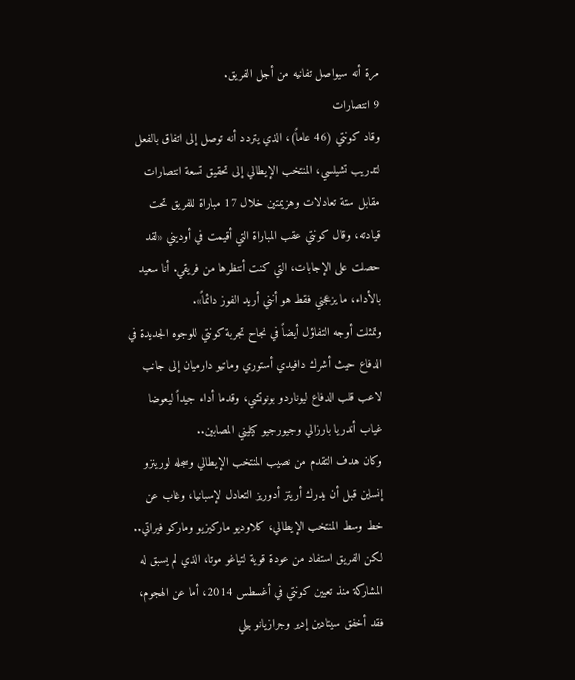مرة أنه سيواصل تفانيه من أجل الفريق.
9 انتصارات
وقاد كونتي (46 عاماً)، الذي يتردد أنه توصل إلى اتفاق بالفعل لتدريب تشيلسي، المنتخب الإيطالي إلى تحقيق تسعة انتصارات مقابل ستة تعادلات وهزيمتين خلال 17 مباراة للفريق تحت قيادته، وقال كونتي عقب المباراة التي أقيمت في أوديني «لقد حصلت على الإجابات، التي كنت أنتظرها من فريقي. أنا سعيد بالأداء، ما يزعجني فقط هو أنني أريد الفوز دائماً».
وتمثلت أوجه التفاؤل أيضاً في نجاح تجربة كونتي للوجوه الجديدة في الدفاع حيث أشرك دافيدي أستوري وماتيو دارميان إلى جانب لاعب قلب الدفاع ليوناردو بونوتشي، وقدما أداء جيداً ليعوضا غياب أندريا بارزالي وجيورجيو كيليني المصابين..
وكان هدف التقدم من نصيب المنتخب الإيطالي وسجله لورينزو إنساين قبل أن يدرك أريتز أدوريز التعادل لإسبانيا، وغاب عن خط وسط المنتخب الإيطالي، كلاوديو ماركيزيو وماركو فيراتي..
لكن الفريق استفاد من عودة قوية لتياغو موتا، الذي لم يسبق له المشاركة منذ تعيين كونتي في أغسطس 2014، أما عن الهجوم، فقد أخفق سيتادين إدير وجرازيانو بيلي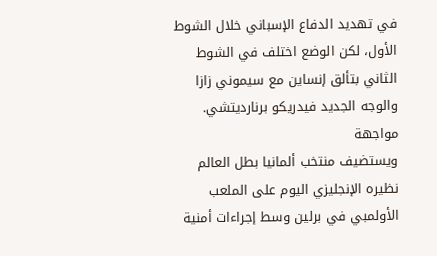في تهديد الدفاع الإسباني خلال الشوط الأول، لكن الوضع اختلف في الشوط الثاني بتألق إنساين مع سيموني زازا والوجه الجديد فيدريكو برنارديتشي.
مواجهة
ويستضيف منتخب ألمانيا بطل العالم نظيره الإنجليزي اليوم على الملعب الأولمبي في برلين وسط إجراءات أمنية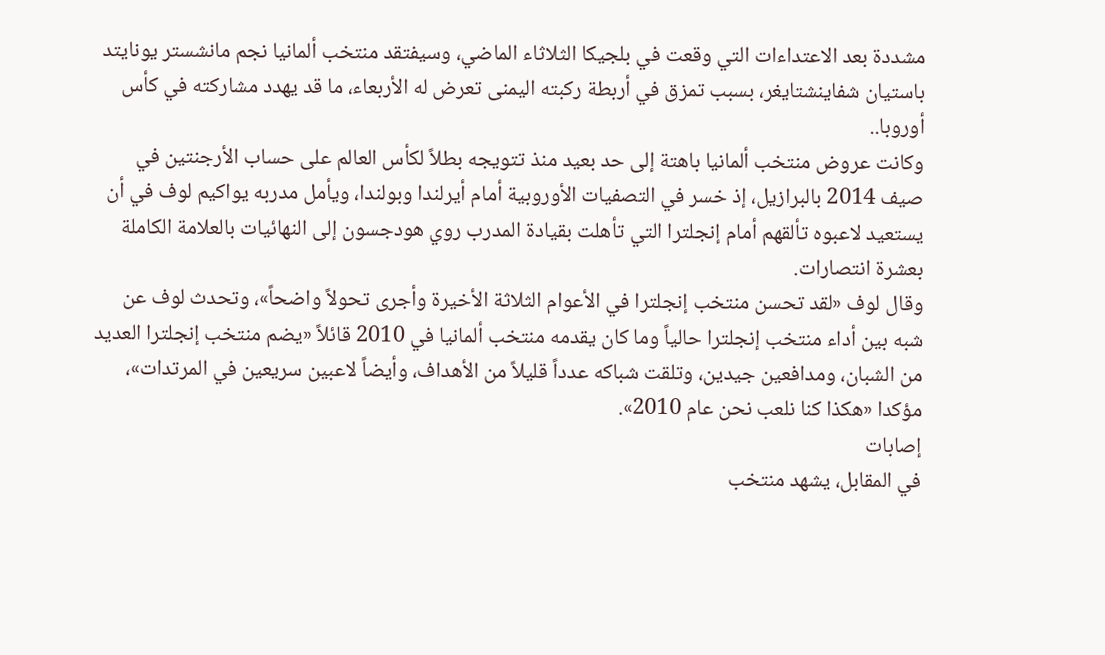مشددة بعد الاعتداءات التي وقعت في بلجيكا الثلاثاء الماضي، وسيفتقد منتخب ألمانيا نجم مانشستر يونايتد باستيان شفاينشتايغر، بسبب تمزق في أربطة ركبته اليمنى تعرض له الأربعاء، ما قد يهدد مشاركته في كأس أوروبا..
وكانت عروض منتخب ألمانيا باهتة إلى حد بعيد منذ تتويجه بطلاً لكأس العالم على حساب الأرجنتين في صيف 2014 بالبرازيل، إذ خسر في التصفيات الأوروبية أمام أيرلندا وبولندا، ويأمل مدربه يواكيم لوف في أن يستعيد لاعبوه تألقهم أمام إنجلترا التي تأهلت بقيادة المدرب روي هودجسون إلى النهائيات بالعلامة الكاملة بعشرة انتصارات.
وقال لوف «لقد تحسن منتخب إنجلترا في الأعوام الثلاثة الأخيرة وأجرى تحولاً واضحاً»، وتحدث لوف عن شبه بين أداء منتخب إنجلترا حالياً وما كان يقدمه منتخب ألمانيا في 2010 قائلاً «يضم منتخب إنجلترا العديد من الشبان، ومدافعين جيدين، وتلقت شباكه عدداً قليلاً من الأهداف، وأيضاً لاعبين سريعين في المرتدات»، مؤكدا «هكذا كنا نلعب نحن عام 2010».
إصابات
في المقابل، يشهد منتخب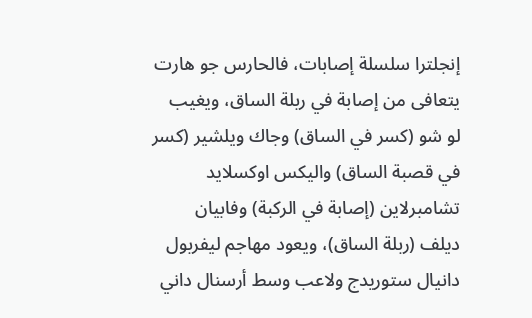إنجلترا سلسلة إصابات، فالحارس جو هارت يتعافى من إصابة في ربلة الساق، ويغيب لو شو (كسر في الساق) وجاك ويلشير (كسر في قصبة الساق) واليكس اوكسلايد تشامبرلاين (إصابة في الركبة) وفابيان ديلف (ربلة الساق)، ويعود مهاجم ليفربول دانيال ستوريدج ولاعب وسط أرسنال داني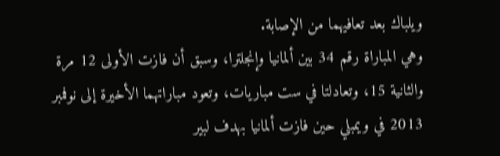ويلباك بعد تعافيهما من الإصابة.
وهي المباراة رقم 34 بين ألمانيا وإنجلترا، وسبق أن فازت الأولى 12 مرة والثانية 15، وتعادلتا في ست مباريات، وتعود مباراتهما الأخيرة إلى نوفمبر 2013 في ويمبلي حين فازت ألمانيا بهدف لبير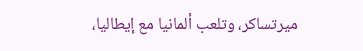ميرتساكر، وتلعب ألمانيا مع إيطاليا،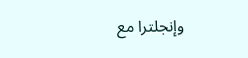وإنجلترا مع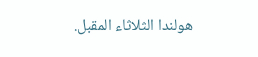هولندا الثلاثاء المقبل.